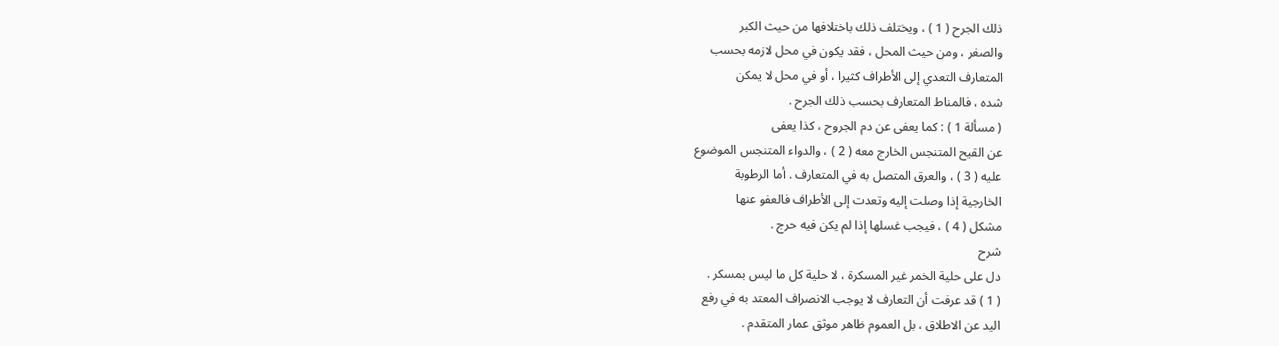ذلك الجرح ( 1 ) ، ويختلف ذلك باختلافها من حيث الكبر
والصغر ، ومن حيث المحل ، فقد يكون في محل لازمه بحسب
المتعارف التعدي إلى الأطراف كثيرا ، أو في محل لا يمكن
شده ، فالمناط المتعارف بحسب ذلك الجرح .
( مسألة 1 ) : كما يعفى عن دم الجروح ، كذا يعفى
عن القيح المتنجس الخارج معه ( 2 ) ، والدواء المتنجس الموضوع
عليه ( 3 ) ، والعرق المتصل به في المتعارف . أما الرطوبة
الخارجية إذا وصلت إليه وتعدت إلى الأطراف فالعفو عنها
مشكل ( 4 ) ، فيجب غسلها إذا لم يكن فيه حرج .
شرح
دل على حلية الخمر غير المسكرة ، لا حلية كل ما ليس بمسكر .
( 1 ) قد عرفت أن التعارف لا يوجب الانصراف المعتد به في رفع
اليد عن الاطلاق ، بل العموم ظاهر موثق عمار المتقدم .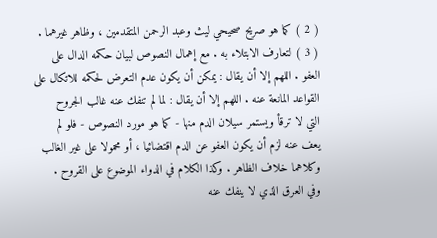( 2 ) كما هو صريح صحيحي ليث وعبد الرحمن المتقدمين ، وظاهر غيرهما .
( 3 ) لتعارف الابتلاء به . مع إهمال النصوص لبيان حكمه الدال على
العفو . اللهم إلا أن يقال : يمكن أن يكون عدم التعرض لحكمه للاتكال على
القواعد المانعة عنه . اللهم إلا أن يقال : لما لم تنفك عنه غالب الجروح
التي لا ترقأ ويستمر سيلان الدم منها - كما هو مورد النصوص - فلو لم
يعف عنه لزم أن يكون العفو عن الدم اقتضائيا ، أو محمولا على غير الغالب
وكلاهما خلاف الظاهر . وكذا الكلام في الدواء الموضوع على القروح .
وفي العرق الذي لا ينفك عنه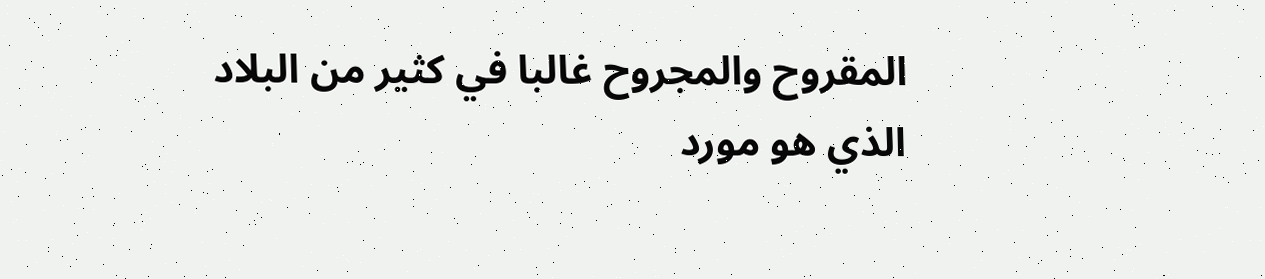المقروح والمجروح غالبا في كثير من البلاد
الذي هو مورد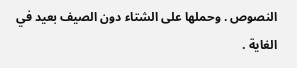النصوص . وحملها على الشتاء دون الصيف بعيد في الغاية .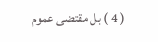( 4 ) بل مقتضى عموم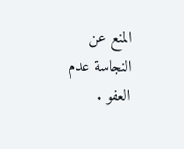المنع عن النجاسة عدم العفو .